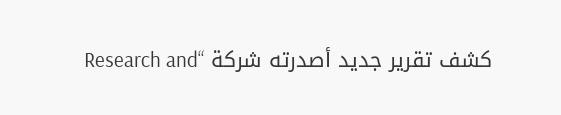كشف تقرير جديد أصدرته شركة “Research and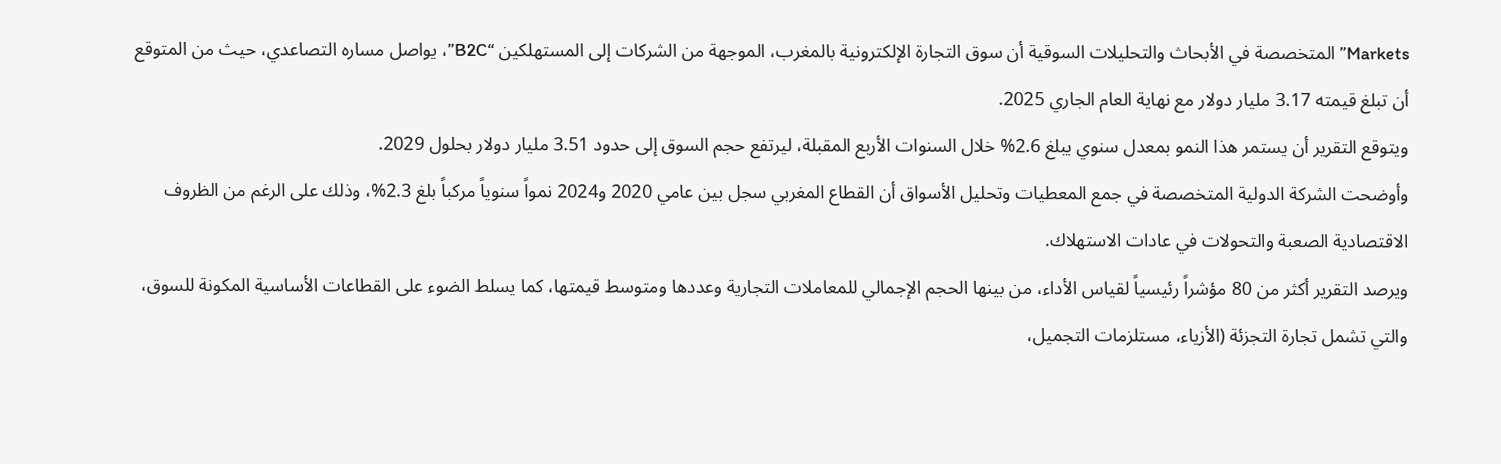Markets” المتخصصة في الأبحاث والتحليلات السوقية أن سوق التجارة الإلكترونية بالمغرب، الموجهة من الشركات إلى المستهلكين “B2C”، يواصل مساره التصاعدي، حيث من المتوقع أن تبلغ قيمته 3.17 مليار دولار مع نهاية العام الجاري 2025.
ويتوقع التقرير أن يستمر هذا النمو بمعدل سنوي يبلغ 2.6% خلال السنوات الأربع المقبلة، ليرتفع حجم السوق إلى حدود 3.51 مليار دولار بحلول 2029.
وأوضحت الشركة الدولية المتخصصة في جمع المعطيات وتحليل الأسواق أن القطاع المغربي سجل بين عامي 2020 و2024 نمواً سنوياً مركباً بلغ 2.3%، وذلك على الرغم من الظروف الاقتصادية الصعبة والتحولات في عادات الاستهلاك.
ويرصد التقرير أكثر من 80 مؤشراً رئيسياً لقياس الأداء، من بينها الحجم الإجمالي للمعاملات التجارية وعددها ومتوسط قيمتها، كما يسلط الضوء على القطاعات الأساسية المكونة للسوق، والتي تشمل تجارة التجزئة (الأزياء، مستلزمات التجميل،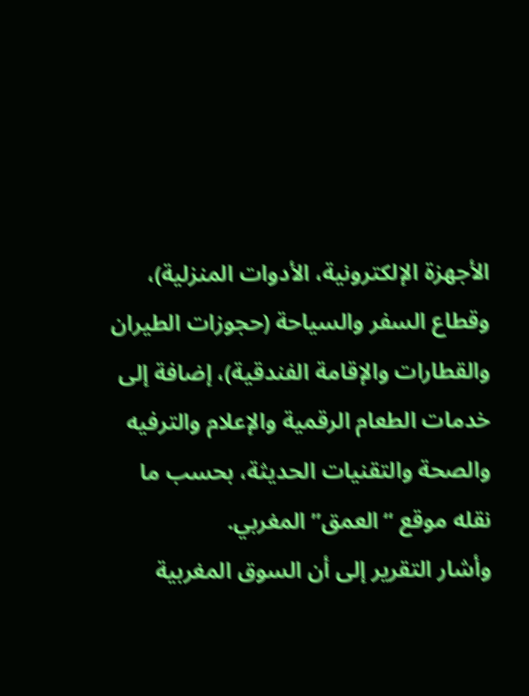الأجهزة الإلكترونية، الأدوات المنزلية)، وقطاع السفر والسياحة (حجوزات الطيران والقطارات والإقامة الفندقية)، إضافة إلى خدمات الطعام الرقمية والإعلام والترفيه والصحة والتقنيات الحديثة، بحسب ما نقله موقع “العمق” المغربي.
وأشار التقرير إلى أن السوق المغربية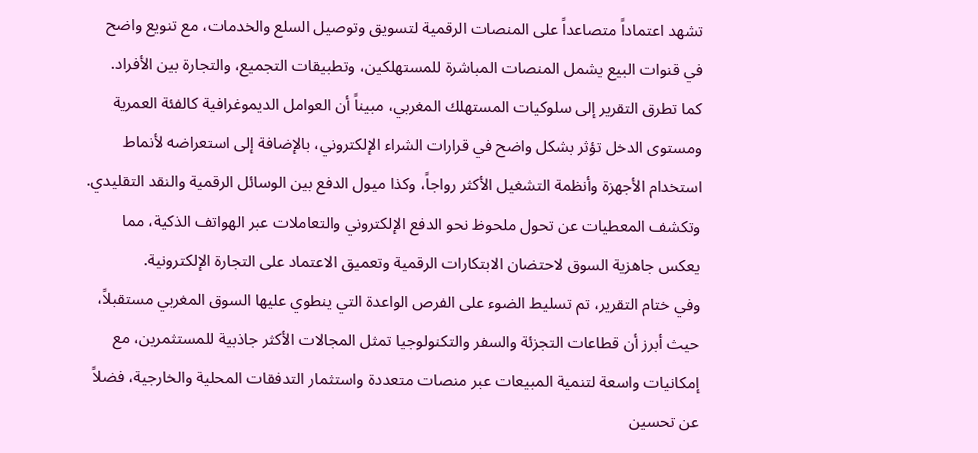تشهد اعتماداً متصاعداً على المنصات الرقمية لتسويق وتوصيل السلع والخدمات، مع تنويع واضح في قنوات البيع يشمل المنصات المباشرة للمستهلكين، وتطبيقات التجميع، والتجارة بين الأفراد.
كما تطرق التقرير إلى سلوكيات المستهلك المغربي، مبيناً أن العوامل الديموغرافية كالفئة العمرية ومستوى الدخل تؤثر بشكل واضح في قرارات الشراء الإلكتروني، بالإضافة إلى استعراضه لأنماط استخدام الأجهزة وأنظمة التشغيل الأكثر رواجاً، وكذا ميول الدفع بين الوسائل الرقمية والنقد التقليدي.
وتكشف المعطيات عن تحول ملحوظ نحو الدفع الإلكتروني والتعاملات عبر الهواتف الذكية، مما يعكس جاهزية السوق لاحتضان الابتكارات الرقمية وتعميق الاعتماد على التجارة الإلكترونية.
وفي ختام التقرير، تم تسليط الضوء على الفرص الواعدة التي ينطوي عليها السوق المغربي مستقبلاً، حيث أبرز أن قطاعات التجزئة والسفر والتكنولوجيا تمثل المجالات الأكثر جاذبية للمستثمرين، مع إمكانيات واسعة لتنمية المبيعات عبر منصات متعددة واستثمار التدفقات المحلية والخارجية، فضلاً عن تحسين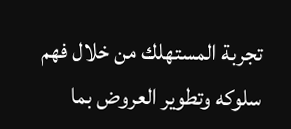تجربة المستهلك من خلال فهم سلوكه وتطوير العروض بما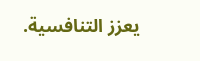يعزز التنافسية.